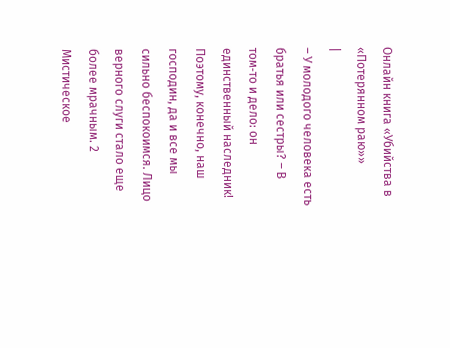Онлайн книга «Убийства в «Потерянном раю»»
|
– У молодого человека есть братья или сестры? – В том‑то и дело: он единственный наследник! Поэтому, конечно, наш господин, да и все мы сильно беспокоимся. Лицо верного слуги стало еще более мрачным. 2 Мистическое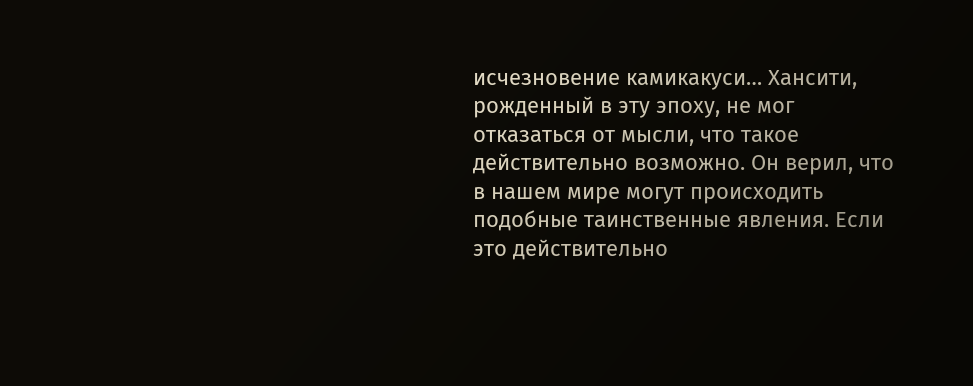исчезновение камикакуси… Хансити, рожденный в эту эпоху, не мог отказаться от мысли, что такое действительно возможно. Он верил, что в нашем мире могут происходить подобные таинственные явления. Если это действительно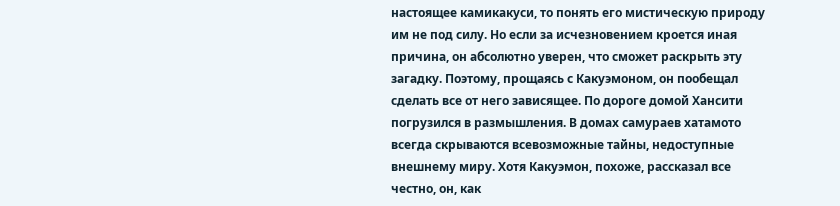настоящее камикакуси, то понять его мистическую природу им не под силу. Но если за исчезновением кроется иная причина, он абсолютно уверен, что сможет раскрыть эту загадку. Поэтому, прощаясь с Какуэмоном, он пообещал сделать все от него зависящее. По дороге домой Хансити погрузился в размышления. В домах самураев хатамото всегда скрываются всевозможные тайны, недоступные внешнему миру. Хотя Какуэмон, похоже, рассказал все честно, он, как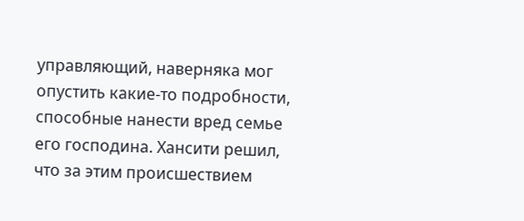управляющий, наверняка мог опустить какие‑то подробности, способные нанести вред семье его господина. Хансити решил, что за этим происшествием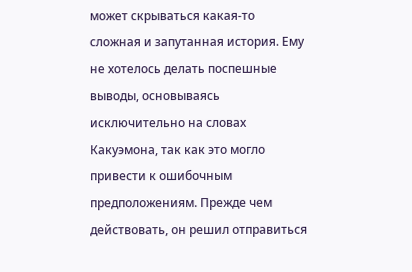может скрываться какая‑то сложная и запутанная история. Ему не хотелось делать поспешные выводы, основываясь исключительно на словах Какуэмона, так как это могло привести к ошибочным предположениям. Прежде чем действовать, он решил отправиться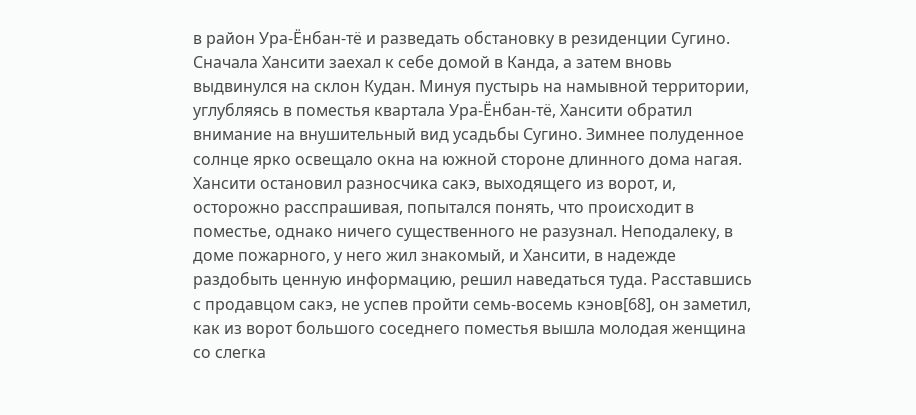в район Ура-Ёнбан-тё и разведать обстановку в резиденции Сугино. Сначала Хансити заехал к себе домой в Канда, а затем вновь выдвинулся на склон Кудан. Минуя пустырь на намывной территории, углубляясь в поместья квартала Ура-Ёнбан-тё, Хансити обратил внимание на внушительный вид усадьбы Сугино. Зимнее полуденное солнце ярко освещало окна на южной стороне длинного дома нагая. Хансити остановил разносчика сакэ, выходящего из ворот, и, осторожно расспрашивая, попытался понять, что происходит в поместье, однако ничего существенного не разузнал. Неподалеку, в доме пожарного, у него жил знакомый, и Хансити, в надежде раздобыть ценную информацию, решил наведаться туда. Расставшись с продавцом сакэ, не успев пройти семь-восемь кэнов[68], он заметил, как из ворот большого соседнего поместья вышла молодая женщина со слегка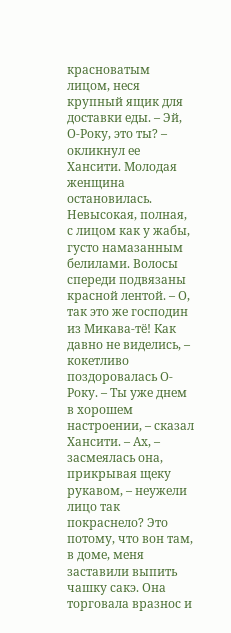красноватым лицом, неся крупный ящик для доставки еды. – Эй, О-Року, это ты? – окликнул ее Хансити. Молодая женщина остановилась. Невысокая, полная, с лицом как у жабы, густо намазанным белилами. Волосы спереди подвязаны красной лентой. – О, так это же господин из Микава-тё! Как давно не виделись, – кокетливо поздоровалась О-Року. – Ты уже днем в хорошем настроении, – сказал Хансити. – Ах, – засмеялась она, прикрывая щеку рукавом, – неужели лицо так покраснело? Это потому, что вон там, в доме, меня заставили выпить чашку сакэ. Она торговала вразнос и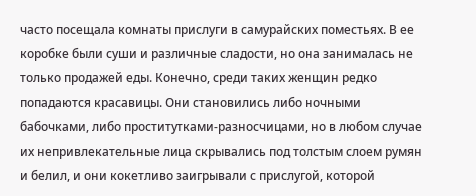часто посещала комнаты прислуги в самурайских поместьях. В ее коробке были суши и различные сладости, но она занималась не только продажей еды. Конечно, среди таких женщин редко попадаются красавицы. Они становились либо ночными бабочками, либо проститутками-разносчицами, но в любом случае их непривлекательные лица скрывались под толстым слоем румян и белил, и они кокетливо заигрывали с прислугой, которой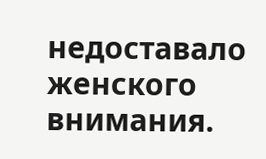недоставало женского внимания.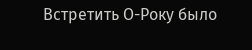Встретить О-Року было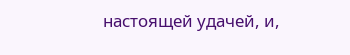настоящей удачей, и,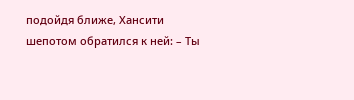подойдя ближе, Хансити шепотом обратился к ней: – Ты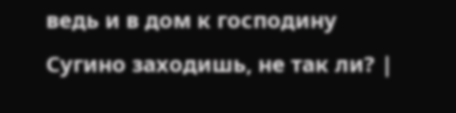ведь и в дом к господину Сугино заходишь, не так ли? |